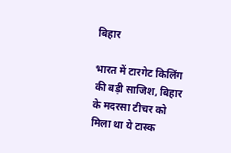बिहार

भारत में टारगेट किलिंग की बड़ी साजिश, बिहार के मदरसा टीचर को मिला था ये टास्क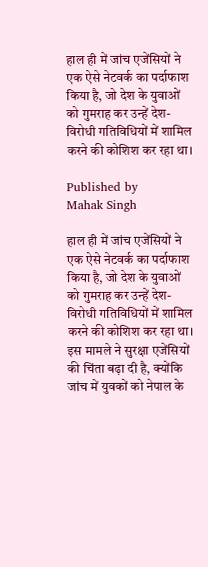हाल ही में जांच एजेंसियों ने एक ऐसे नेटवर्क का पर्दाफाश किया है, जो देश के युवाओं को गुमराह कर उन्हें देश-विरोधी गतिविधियों में शामिल करने की कोशिश कर रहा था।

Published by
Mahak Singh

हाल ही में जांच एजेंसियों ने एक ऐसे नेटवर्क का पर्दाफाश किया है, जो देश के युवाओं को गुमराह कर उन्हें देश-विरोधी गतिविधियों में शामिल करने की कोशिश कर रहा था। इस मामले ने सुरक्षा एजेंसियों की चिंता बढ़ा दी है, क्योंकि जांच में युवकों को नेपाल के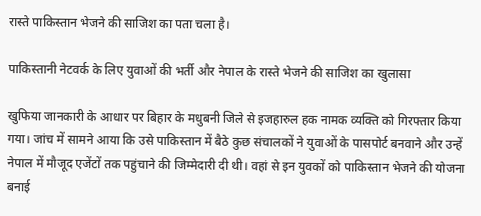रास्ते पाकिस्तान भेजने की साजिश का पता चला है।

पाकिस्तानी नेटवर्क के लिए युवाओं की भर्ती और नेपाल के रास्ते भेजने की साजिश का खुलासा

खुफिया जानकारी के आधार पर बिहार के मधुबनी जिले से इजहारुल हक नामक व्यक्ति को गिरफ्तार किया गया। जांच में सामने आया कि उसे पाकिस्तान में बैठे कुछ संचालकों ने युवाओं के पासपोर्ट बनवाने और उन्हें नेपाल में मौजूद एजेंटों तक पहुंचाने की जिम्मेदारी दी थी। वहां से इन युवकों को पाकिस्तान भेजने की योजना बनाई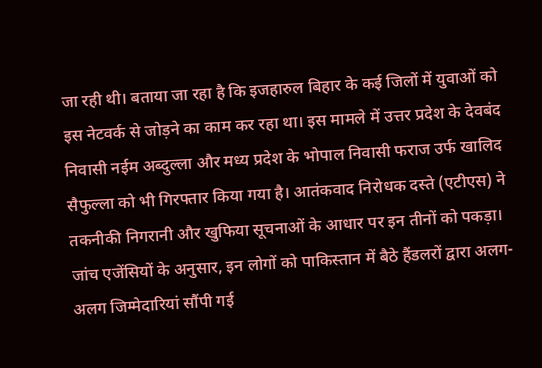जा रही थी। बताया जा रहा है कि इजहारुल बिहार के कई जिलों में युवाओं को इस नेटवर्क से जोड़ने का काम कर रहा था। इस मामले में उत्तर प्रदेश के देवबंद निवासी नईम अब्दुल्ला और मध्य प्रदेश के भोपाल निवासी फराज उर्फ खालिद सैफुल्ला को भी गिरफ्तार किया गया है। आतंकवाद निरोधक दस्ते (एटीएस) ने तकनीकी निगरानी और खुफिया सूचनाओं के आधार पर इन तीनों को पकड़ा। जांच एजेंसियों के अनुसार, इन लोगों को पाकिस्तान में बैठे हैंडलरों द्वारा अलग-अलग जिम्मेदारियां सौंपी गई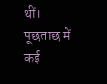थीं। पूछताछ में कई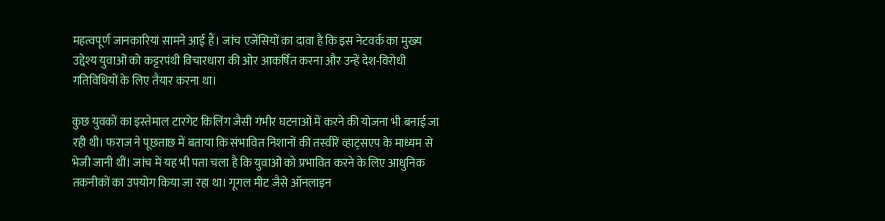महत्वपूर्ण जानकारियां सामने आई हैं। जांच एजेंसियों का दावा है कि इस नेटवर्क का मुख्य उद्देश्य युवाओं को कट्टरपंथी विचारधारा की ओर आकर्षित करना और उन्हें देश-विरोधी गतिविधियों के लिए तैयार करना था।

कुछ युवकों का इस्तेमाल टारगेट किलिंग जैसी गंभीर घटनाओं में करने की योजना भी बनाई जा रही थी। फराज ने पूछताछ में बताया कि संभावित निशानों की तस्वीरें व्हाट्सएप के माध्यम से भेजी जानी थीं। जांच में यह भी पता चला है कि युवाओं को प्रभावित करने के लिए आधुनिक तकनीकों का उपयोग किया जा रहा था। गूगल मीट जैसे ऑनलाइन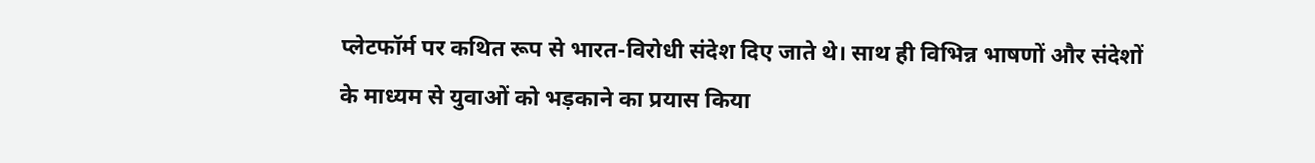प्लेटफॉर्म पर कथित रूप से भारत-विरोधी संदेश दिए जाते थे। साथ ही विभिन्न भाषणों और संदेशों के माध्यम से युवाओं को भड़काने का प्रयास किया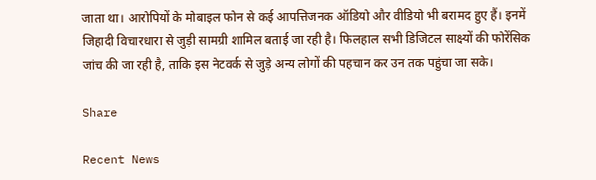जाता था। आरोपियों के मोबाइल फोन से कई आपत्तिजनक ऑडियो और वीडियो भी बरामद हुए हैं। इनमें जिहादी विचारधारा से जुड़ी सामग्री शामिल बताई जा रही है। फिलहाल सभी डिजिटल साक्ष्यों की फोरेंसिक जांच की जा रही है, ताकि इस नेटवर्क से जुड़े अन्य लोगों की पहचान कर उन तक पहुंचा जा सके।

Share

Recent News